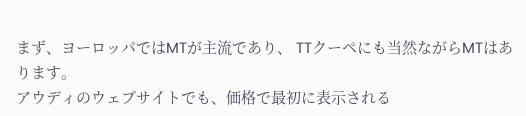まず、ヨーロッパではMTが主流であり、 TTクーペにも当然ながらMTはあります。
アウディのウェブサイトでも、価格で最初に表示される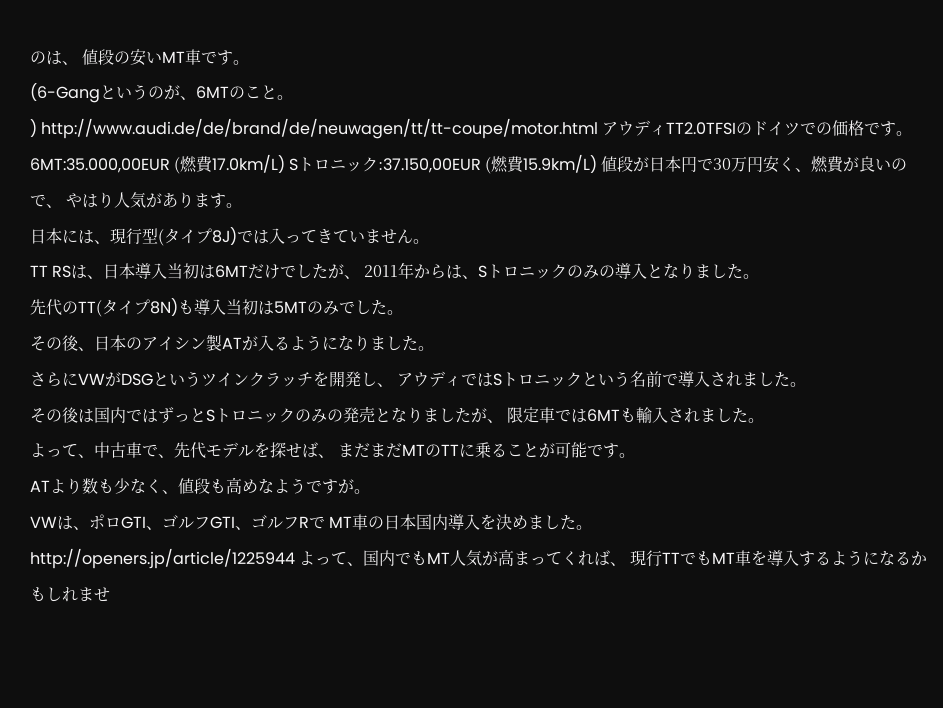のは、 値段の安いMT車です。
(6-Gangというのが、6MTのこと。
) http://www.audi.de/de/brand/de/neuwagen/tt/tt-coupe/motor.html アウディTT2.0TFSIのドイツでの価格です。
6MT:35.000,00EUR (燃費17.0km/L) Sトロニック:37.150,00EUR (燃費15.9km/L) 値段が日本円で30万円安く、燃費が良いので、 やはり人気があります。
日本には、現行型(タイプ8J)では入ってきていません。
TT RSは、日本導入当初は6MTだけでしたが、 2011年からは、Sトロニックのみの導入となりました。
先代のTT(タイプ8N)も導入当初は5MTのみでした。
その後、日本のアイシン製ATが入るようになりました。
さらにVWがDSGというツインクラッチを開発し、 アウディではSトロニックという名前で導入されました。
その後は国内ではずっとSトロニックのみの発売となりましたが、 限定車では6MTも輸入されました。
よって、中古車で、先代モデルを探せば、 まだまだMTのTTに乗ることが可能です。
ATより数も少なく、値段も高めなようですが。
VWは、ポロGTI、ゴルフGTI、ゴルフRで MT車の日本国内導入を決めました。
http://openers.jp/article/1225944 よって、国内でもMT人気が高まってくれば、 現行TTでもMT車を導入するようになるかもしれませ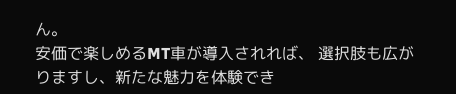ん。
安価で楽しめるMT車が導入されれば、 選択肢も広がりますし、新たな魅力を体験でき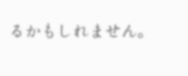るかもしれません。